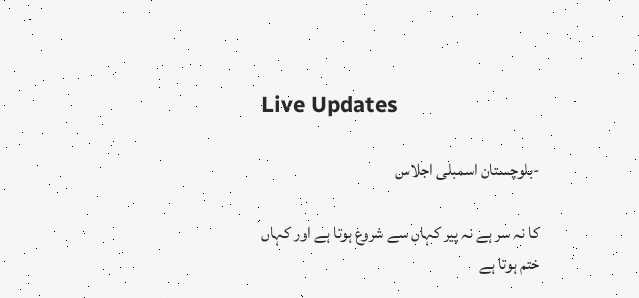Live Updates

-بلوچستان اسمبلی اجلاس

کا نہ سر ہے نہ پیر کہاں سے شروع ہوتا ہے اور کہاں ختم ہوتا ہے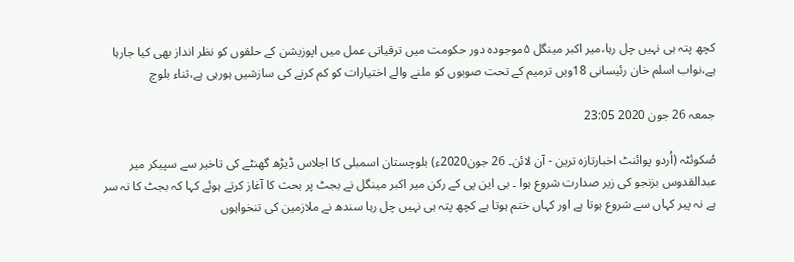کچھ پتہ ہی نہیں چل رہا،میر اکبر مینگل ۵موجودہ دور حکومت میں ترقیاتی عمل میں اپوزیشن کے حلقوں کو نظر انداز بھی کیا جارہا ہے،نواب اسلم خان رئیسانی 18ویں ترمیم کے تحت صوبوں کو ملنے والے اختیارات کو کم کرنے کی سازشیں ہورہی ہے،ثناء بلوچ

جمعہ 26 جون 2020 23:05

صُکوئٹہ (اُردو پوائنٹ اخبارتازہ ترین - آن لائن۔ 26 جون2020ء) بلوچستان اسمبلی کا اجلاس ڈیڑھ گھنٹے کی تاخیر سے سپیکر میر عبدالقدوس بزنجو کی زیر صدارت شروع ہوا ۔ بی این پی کے رکن میر اکبر مینگل نے بجٹ پر بحث کا آغاز کرتے ہوئے کہا کہ بجٹ کا نہ سر ہے نہ پیر کہاں سے شروع ہوتا ہے اور کہاں ختم ہوتا ہے کچھ پتہ ہی نہیں چل رہا سندھ نے ملازمین کی تنخواہوں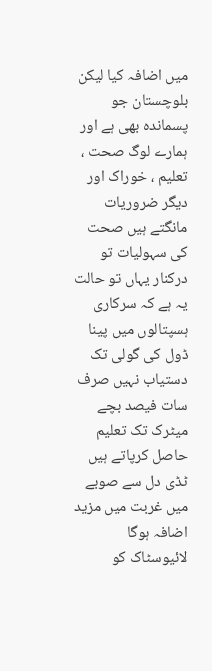میں اضافہ کیا لیکن بلوچستان جو پسماندہ بھی ہے اور ہمارے لوگ صحت ، تعلیم ، خوراک اور دیگر ضروریات مانگتے ہیں صحت کی سہولیات تو درکنار یہاں تو حالت یہ ہے کہ سرکاری ہسپتالوں میں پینا ڈول کی گولی تک دستیاب نہیں صرف سات فیصد بچے میٹرک تک تعلیم حاصل کرپاتے ہیں ٹڈی دل سے صوبے میں غربت میں مزید اضافہ ہوگا لائیوسٹاک کو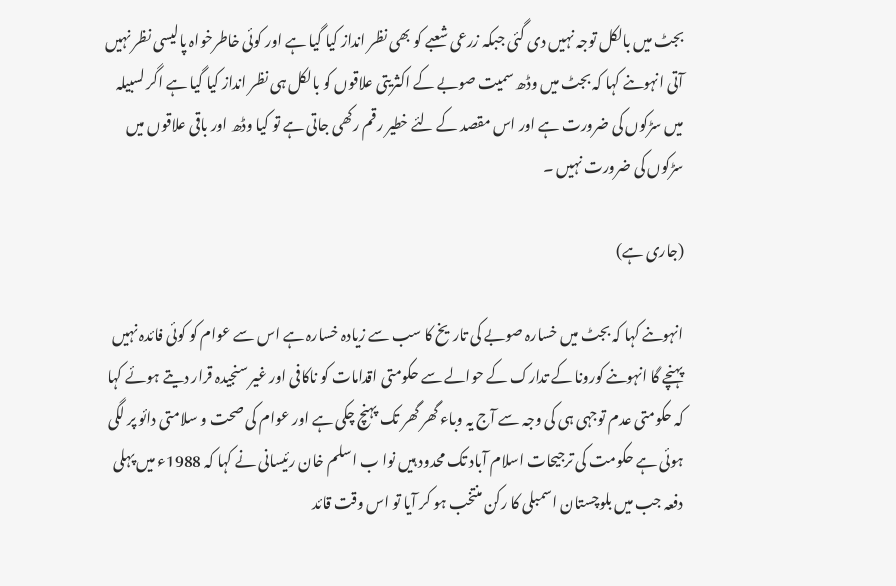بجٹ میں بالکل توجہ نہیں دی گئی جبکہ زرعی شعبے کو بھی نظر انداز کیا گیا ہے اور کوئی خاطرخواہ پالیسی نظر نہیں آتی انہوںنے کہا کہ بجٹ میں وڈھ سمیت صوبے کے اکثریتی علاقوں کو بالکل ہی نظر انداز کیا گیا ہے اگر لسبیلہ میں سڑکوں کی ضرورت ہے اور اس مقصد کے لئے خطیر رقم رکھی جاتی ہے تو کیا وڈھ اور باقی علاقوں میں سڑکوں کی ضرورت نہیں ۔

(جاری ہے)

انہوںنے کہا کہ بجٹ میں خسارہ صوبے کی تاریخ کا سب سے زیادہ خسارہ ہے اس سے عوام کو کوئی فائدہ نہیں پہنچے گا انہوںنے کورونا کے تدارک کے حوالے سے حکومتی اقدامات کو ناکافی اور غیر سنجیدہ قرار دیتے ہوئے کہا کہ حکومتی عدم توجہی ہی کی وجہ سے آج یہ وباء گھر گھر تک پہنچ چکی ہے اور عوام کی صحت و سلامتی دائو پر لگی ہوئی ہے حکومت کی ترجیحات اسلام آباد تک محدود ہیں نوا ب اسلم خان رئیسانی نے کہا کہ 1988ء میں پہلی دفعہ جب میں بلوچستان اسمبلی کا رکن منتخب ہو کر آیا تو اس وقت قائد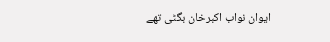ایوان نواب اکبرخان بگٹی تھے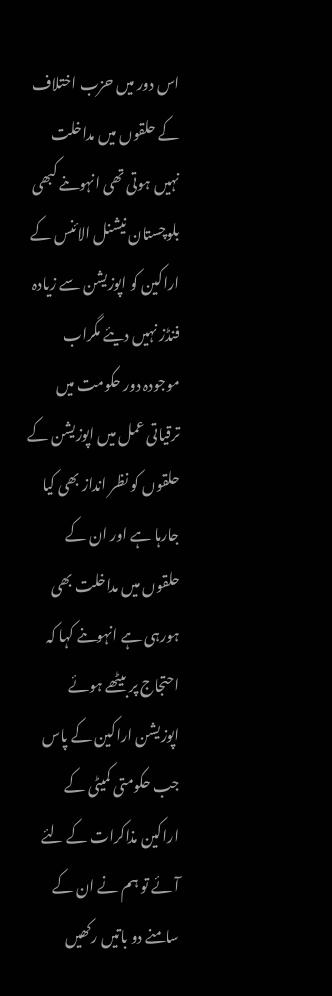اس دور میں حزب اختلاف کے حلقوں میں مداخلت نہیں ہوتی تھی انہوںنے کبھی بلوچستان نیشنل الائنس کے اراکین کو اپوزیشن سے زیادہ فنڈز نہیں دیئے مگراب موجودہ دور حکومت میں ترقیاتی عمل میں اپوزیشن کے حلقوں کو نظر انداز بھی کیا جارہا ہے اور ان کے حلقوں میں مداخلت بھی ہورہی ہے انہوںنے کہا کہ احتجاج پر بیٹھے ہوئے اپوزیشن اراکین کے پاس جب حکومتی کمیٹی کے اراکین مذاکرات کے لئے آئے تو ہم نے ان کے سامنے دو باتیں رکھیں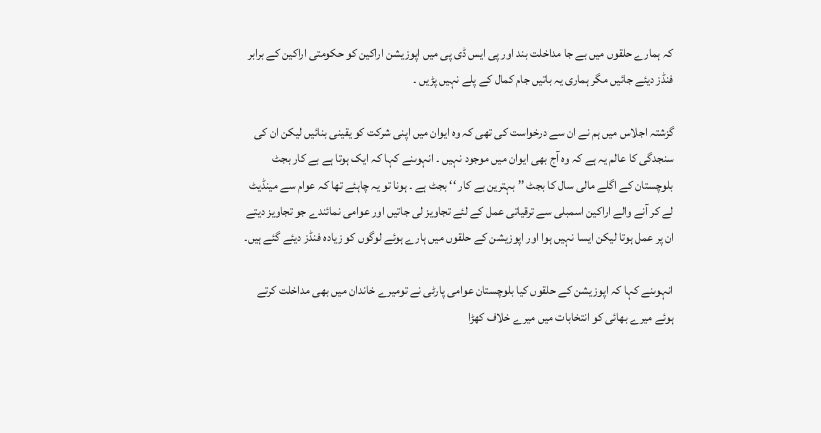کہ ہمارے حلقوں میں بے جا مداخلت بند اور پی ایس ڈی پی میں اپوزیشن اراکین کو حکومتی اراکین کے برابر فنڈز دیئے جائیں مگر ہماری یہ باتیں جام کمال کے پلے نہیں پڑیں ۔

گزشتہ اجلاس میں ہم نے ان سے درخواست کی تھی کہ وہ ایوان میں اپنی شرکت کو یقینی بنائیں لیکن ان کی سنجدگی کا عالم یہ ہے کہ وہ آج بھی ایوان میں موجود نہیں ۔ انہوںنے کہا کہ ایک ہوتا ہے بے کار بجٹ بلوچستان کے اگلے مالی سال کا بجٹ ’’ بہترین بے کار ‘‘ بجٹ ہے ۔ ہونا تو یہ چاہئے تھا کہ عوام سے مینڈیٹ لے کر آنے والے اراکین اسمبلی سے ترقیاتی عمل کے لئے تجاویز لی جاتیں اور عوامی نمائندے جو تجاویز دیتے ان پر عمل ہوتا لیکن ایسا نہیں ہوا اور اپوزیشن کے حلقوں میں ہارے ہوئے لوگوں کو زیادہ فنڈز دیئے گئے ہیں۔

انہوںنے کہا کہ اپوزیشن کے حلقوں کیا بلوچستان عوامی پارٹی نے تومیرے خاندان میں بھی مداخلت کرتے ہوئے میرے بھائی کو انتخابات میں میرے خلاف کھڑا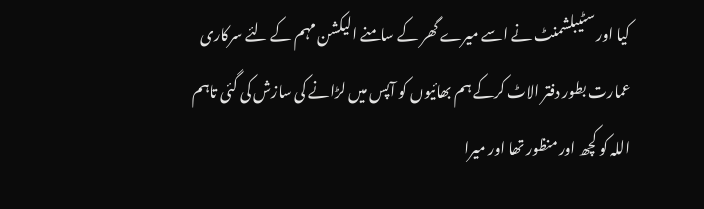کیا اور سٹیبلشمنٹ نے اسے میرے گھر کے سامنے الیکشن مہم کے لئے سرکاری عمارت بطور دفتر الاٹ کرکے ہم بھائیوں کو آپس میں لڑانے کی سازش کی گئی تاہم اللہ کو کچھ اور منظور تھا اور میرا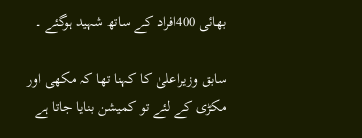بھائی 400افراد کے ساتھ شہید ہوگئے ۔

سابق وزیراعلیٰ کا کہنا تھا کہ مکھی اور مکڑی کے لئے تو کمیشن بنایا جاتا ہے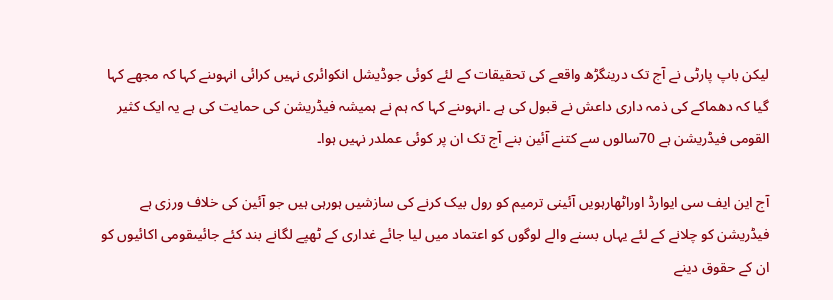لیکن باپ پارٹی نے آج تک درینگڑھ واقعے کی تحقیقات کے لئے کوئی جوڈیشل انکوائری نہیں کرائی انہوںنے کہا کہ مجھے کہا گیا کہ دھماکے کی ذمہ داری داعش نے قبول کی ہے ۔انہوںنے کہا کہ ہم نے ہمیشہ فیڈریشن کی حمایت کی ہے یہ ایک کثیر القومی فیڈریشن ہے 70سالوں سے کتنے آئین بنے آج تک ان پر کوئی عملدر نہیں ہوا۔

آج این ایف سی ایوارڈ اوراٹھارہویں آئینی ترمیم کو رول بیک کرنے کی سازشیں ہورہی ہیں جو آئین کی خلاف ورزی ہے فیڈریشن کو چلانے کے لئے یہاں بسنے والے لوگوں کو اعتماد میں لیا جائے غداری کے ٹھپے لگانے بند کئے جائیںقومی اکائیوں کو ان کے حقوق دینے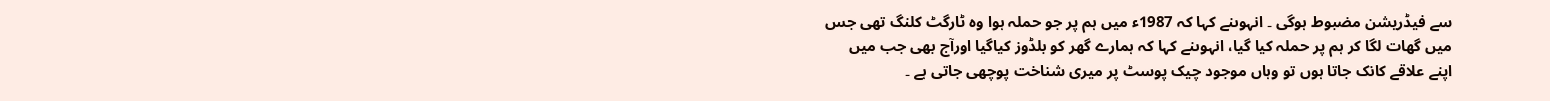سے فیڈریشن مضبوط ہوگی ۔ انہوںنے کہا کہ 1987ء میں ہم پر جو حملہ ہوا وہ ٹارگٹ کلنگ تھی جس میں گھات لگا کر ہم پر حملہ کیا گیا، انہوںنے کہا کہ ہمارے گھر کو بلڈوز کیاگیا اورآج بھی جب میں اپنے علاقے کانک جاتا ہوں تو وہاں موجود چیک پوسٹ پر میری شناخت پوچھی جاتی ہے ۔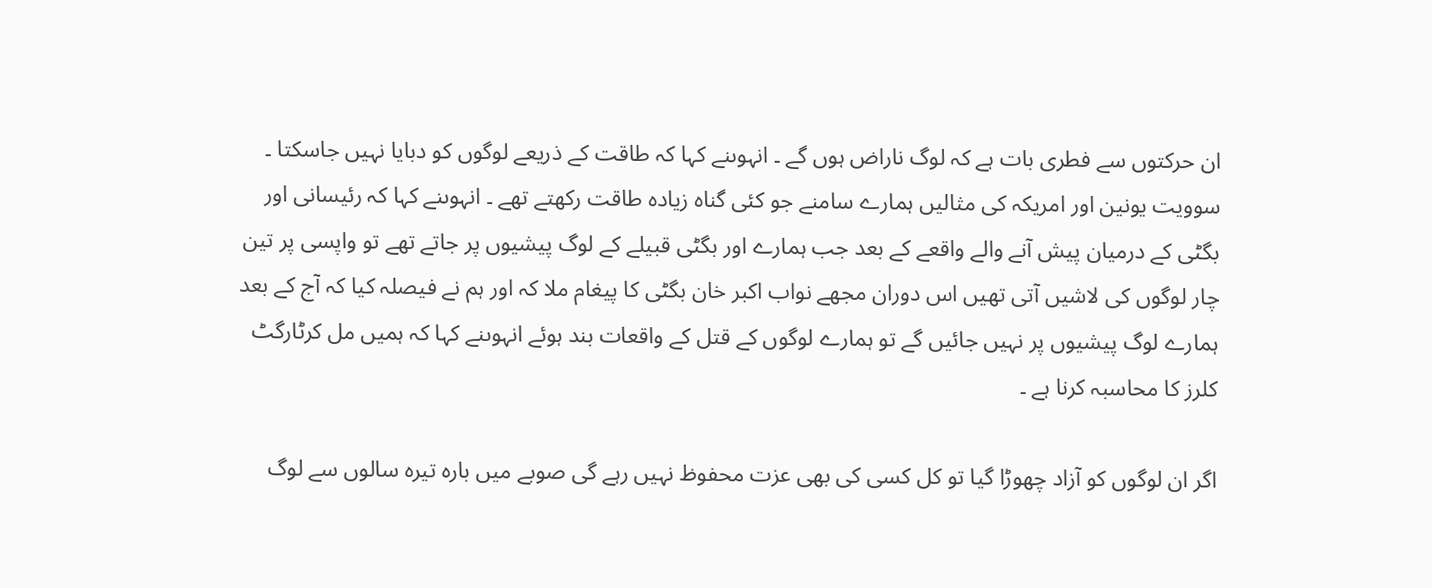ان حرکتوں سے فطری بات ہے کہ لوگ ناراض ہوں گے ۔ انہوںنے کہا کہ طاقت کے ذریعے لوگوں کو دبایا نہیں جاسکتا ۔ سوویت یونین اور امریکہ کی مثالیں ہمارے سامنے جو کئی گناہ زیادہ طاقت رکھتے تھے ۔ انہوںنے کہا کہ رئیسانی اور بگٹی کے درمیان پیش آنے والے واقعے کے بعد جب ہمارے اور بگٹی قبیلے کے لوگ پیشیوں پر جاتے تھے تو واپسی پر تین چار لوگوں کی لاشیں آتی تھیں اس دوران مجھے نواب اکبر خان بگٹی کا پیغام ملا کہ اور ہم نے فیصلہ کیا کہ آج کے بعد ہمارے لوگ پیشیوں پر نہیں جائیں گے تو ہمارے لوگوں کے قتل کے واقعات بند ہوئے انہوںنے کہا کہ ہمیں مل کرٹارگٹ کلرز کا محاسبہ کرنا ہے ۔

اگر ان لوگوں کو آزاد چھوڑا گیا تو کل کسی کی بھی عزت محفوظ نہیں رہے گی صوبے میں بارہ تیرہ سالوں سے لوگ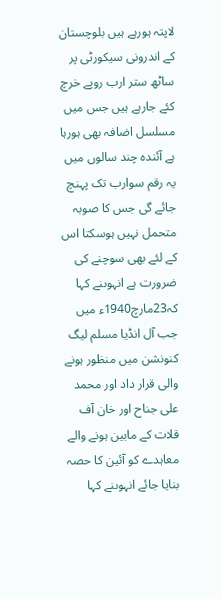لاپتہ ہورہے ہیں بلوچستان کے اندرونی سیکورٹی پر ساٹھ ستر ارب روپے خرچ کئے جارہے ہیں جس میں مسلسل اضافہ بھی ہورہا ہے آئندہ چند سالوں میں یہ رقم سوارب تک پہنچ جائے گی جس کا صوبہ متحمل نہیں ہوسکتا اس کے لئے بھی سوچنے کی ضرورت ہے انہوںنے کہا کہ23مارچ1940ء میں جب آل انڈیا مسلم لیگ کنونشن میں منظور ہونے والی قرار داد اور محمد علی جناح اور خان آف قلات کے مابین ہونے والے معاہدے کو آئین کا حصہ بنایا جائے انہوںنے کہا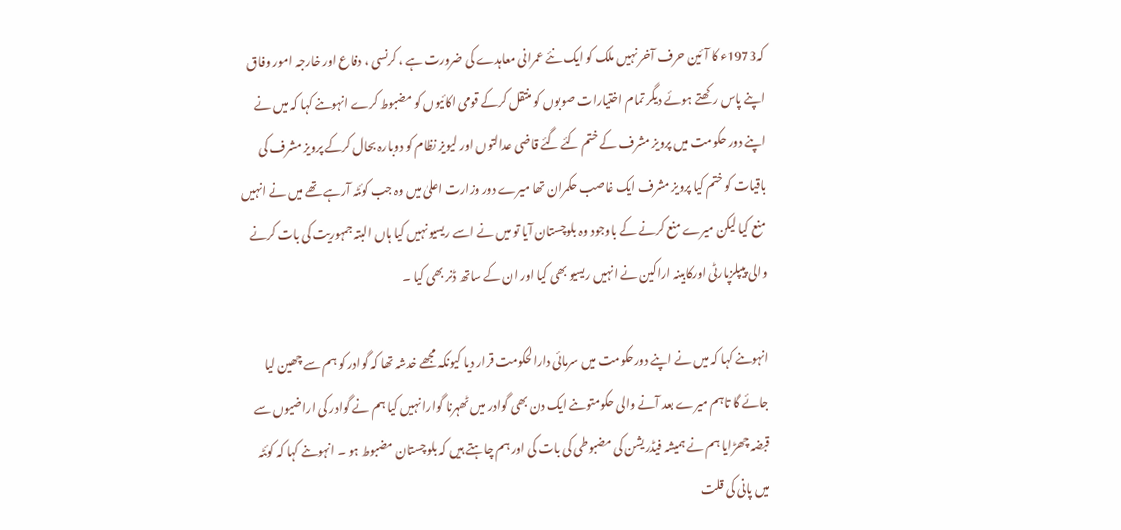کہ1973ء کا آئین حرف آخر نہیں ملک کو ایک نئے عمرانی معاہدے کی ضرورت ہے ، کرنسی ، دفاع اور خارجہ امور وفاق اپنے پاس رکھتے ہوئے دیگر تمام اختیارات صوبوں کو منتقل کرکے قومی اکائیوں کو مضبوط کرے انہوںنے کہا کہ میں نے اپنے دور حکومت میں پرویز مشرف کے ختم کئے گئے قاضی عدالتوں اور لیویز نظام کو دوبارہ بحال کرکے پرویز مشرف کی باقیات کو ختم کیا پرویز مشرف ایک غاصب حکمران تھا میرے دور وزارت اعلیٰ میں وہ جب کوئٹہ آرہے تھے میں نے انہیں منع کیا لیکن میرے منع کرنے کے باوجود وہ بلوچستان آیا تو میں نے اسے ریسیو نہیں کیا ہاں البتہ جمہوریت کی بات کرنے والی پیپلزپارٹی اورکابینہ اراکین نے انہیں ریسیو بھی کیا اور ان کے ساتھ ڈنر بھی کیا ۔

انہوںنے کہا کہ میں نے اپنے دورحکومت میں سرمائی دارالحکومت قرار دیا کیونکہ مجھے خدشہ تھا کہ گوادر کو ہم سے چھین لیا جائے گا تاہم میرے بعد آنے والی حکومتوںنے ایک دن بھی گوادر میں ٹھہرنا گوارا نہیں کیا ہم نے گوادر کی اراضیوں سے قبضہ چھڑایا ہم نے ہمیشہ فیڈریشن کی مضبوطی کی بات کی اور ہم چاہتے ہیں کہ بلوچستان مضبوط ہو ۔ انہوںنے کہا کہ کوئٹہ میں پانی کی قلت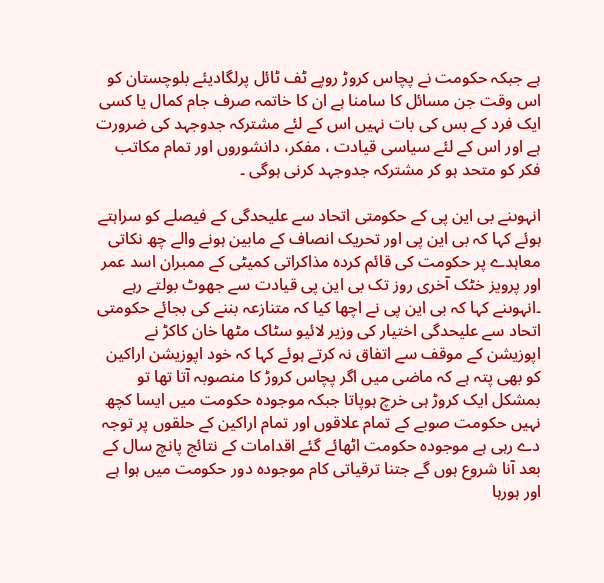ہے جبکہ حکومت نے پچاس کروڑ روپے ٹف ٹائل پرلگادیئے بلوچستان کو اس وقت جن مسائل کا سامنا ہے ان کا خاتمہ صرف جام کمال یا کسی ایک فرد کے بس کی بات نہیں اس کے لئے مشترکہ جدوجہد کی ضرورت ہے اور اس کے لئے سیاسی قیادت ، مفکر، دانشوروں اور تمام مکاتب فکر کو متحد ہو کر مشترکہ جدوجہد کرنی ہوگی ۔

انہوںنے بی این پی کے حکومتی اتحاد سے علیحدگی کے فیصلے کو سراہتے ہوئے کہا کہ بی این پی اور تحریک انصاف کے مابین ہونے والے چھ نکاتی معاہدے پر حکومت کی قائم کردہ مذاکراتی کمیٹی کے ممبران اسد عمر اور پرویز خٹک آخری روز تک بی این پی قیادت سے جھوٹ بولتے رہے ۔انہوںنے کہا کہ بی این پی نے اچھا کیا کہ متنازعہ بننے کی بجائے حکومتی اتحاد سے علیحدگی اختیار کی وزیر لائیو سٹاک مٹھا خان کاکڑ نے اپوزیشن کے موقف سے اتفاق نہ کرتے ہوئے کہا کہ خود اپوزیشن اراکین کو بھی پتہ ہے کہ ماضی میں اگر پچاس کروڑ کا منصوبہ آتا تھا تو بمشکل ایک کروڑ ہی خرچ ہوپاتا جبکہ موجودہ حکومت میں ایسا کچھ نہیں حکومت صوبے کے تمام علاقوں اور تمام اراکین کے حلقوں پر توجہ دے رہی ہے موجودہ حکومت اٹھائے گئے اقدامات کے نتائج پانچ سال کے بعد آنا شروع ہوں گے جتنا ترقیاتی کام موجودہ دور حکومت میں ہوا ہے اور ہورہا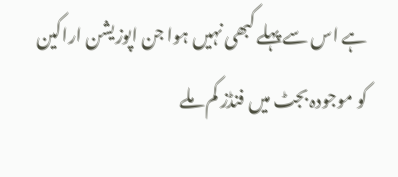ہے اس سے پہلے کبھی نہیں ہوا جن اپوزیشن اراکین کو موجودہ بجٹ میں فنڈز کم ملے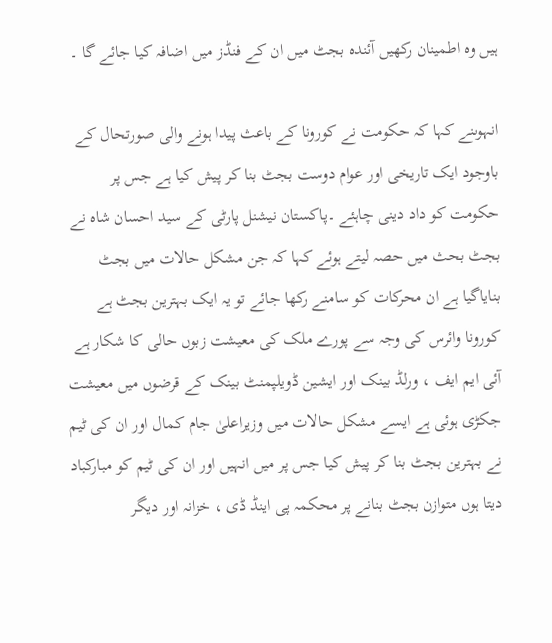ہیں وہ اطمینان رکھیں آئندہ بجٹ میں ان کے فنڈز میں اضافہ کیا جائے گا ۔

انہوںنے کہا کہ حکومت نے کورونا کے باعث پیدا ہونے والی صورتحال کے باوجود ایک تاریخی اور عوام دوست بجٹ بنا کر پیش کیا ہے جس پر حکومت کو داد دینی چاہئے ۔پاکستان نیشنل پارٹی کے سید احسان شاہ نے بجٹ بحث میں حصہ لیتے ہوئے کہا کہ جن مشکل حالات میں بجٹ بنایاگیا ہے ان محرکات کو سامنے رکھا جائے تو یہ ایک بہترین بجٹ ہے کورونا وائرس کی وجہ سے پورے ملک کی معیشت زبوں حالی کا شکار ہے آئی ایم ایف ، ورلڈ بینک اور ایشین ڈویلپمنٹ بینک کے قرضوں میں معیشت جکڑی ہوئی ہے ایسے مشکل حالات میں وزیراعلیٰ جام کمال اور ان کی ٹیم نے بہترین بجٹ بنا کر پیش کیا جس پر میں انہیں اور ان کی ٹیم کو مبارکباد دیتا ہوں متوازن بجٹ بنانے پر محکمہ پی اینڈ ڈی ، خزانہ اور دیگر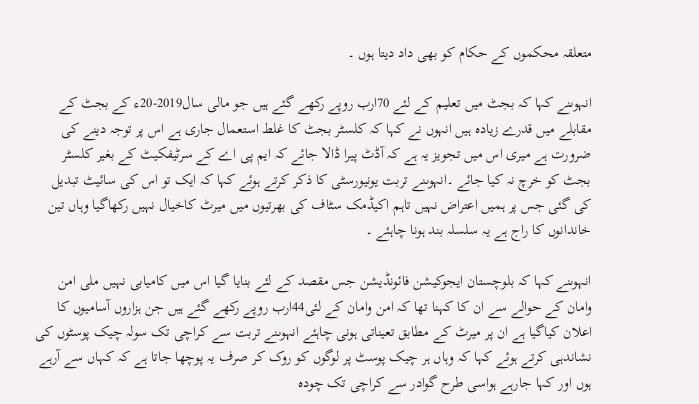متعلقہ محکموں کے حکام کو بھی داد دیتا ہوں ۔

انہوںنے کہا کہ بجٹ میں تعلیم کے لئے 70ارب روپے رکھے گئے ہیں جو مالی سال2019-20ء کے بجٹ کے مقابلے میں قدرے زیادہ ہیں انہوں نے کہا کہ کلسٹر بجٹ کا غلط استعمال جاری ہے اس پر توجہ دینے کی ضرورت ہے میری اس میں تجویز یہ ہے کہ آڈٹ پیرا ڈالا جائے کہ ایم پی اے کے سرٹیفکیٹ کے بغیر کلسٹر بجٹ کو خرچ نہ کیا جائے ۔انہوںنے تربت یونیورسٹی کا ذکر کرتے ہوئے کہا کہ ایک تو اس کی سائیٹ تبدیل کی گئی جس پر ہمیں اعتراض نہیں تاہم اکیڈمک سٹاف کی بھرتیوں میں میرٹ کاخیال نہیں رکھاگیا وہاں تین خاندانوں کا راج ہے یہ سلسلہ بند ہونا چاہئے ۔

انہوںنے کہا کہ بلوچستان ایجوکیشن فائونڈیشن جس مقصد کے لئے بنایا گیا اس میں کامیابی نہیں ملی امن وامان کے حوالے سے ان کا کہنا تھا کہ امن وامان کے لئی44ارب روپے رکھے گئے ہیں جن ہزاروں آسامیوں کا اعلان کیاگیا ہے ان پر میرٹ کے مطابق تعیناتی ہونی چاہئے انہوںنے تربت سے کراچی تک سولہ چیک پوسٹوں کی نشاندہی کرتے ہوئے کہا کہ وہاں ہر چیک پوسٹ پر لوگوں کو روک کر صرف یہ پوچھا جاتا ہے کہ کہاں سے آرہے ہوں اور کہا جارہے ہواسی طرح گوادر سے کراچی تک چودہ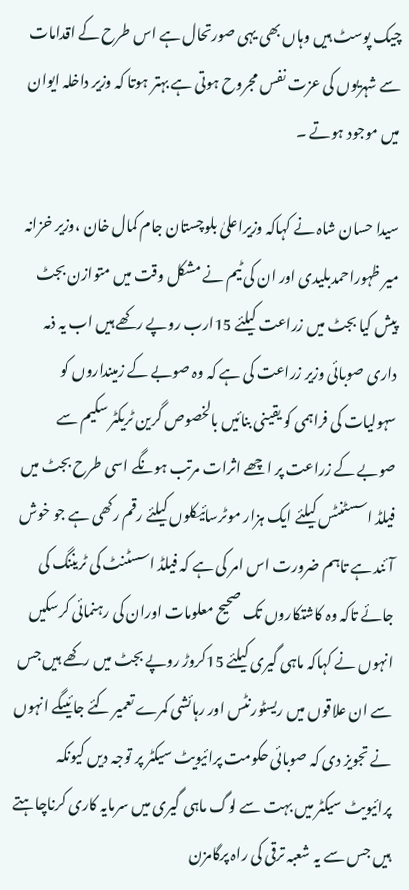چیک پوسٹ ہیں وہاں بھی یہی صورتحال ہے اس طرح کے اقدامات سے شہریوں کی عزت نفس مجروح ہوتی ہے بہتر ہوتا کہ وزیر داخلہ ایوان میں موجود ہوتے ۔

سیدا حسان شاہ نے کہاکہ وزیراعلیٰ بلوچستان جام کمال خان ،وزیر خزانہ میر ظہوراحمدبلیدی اور ان کی ٹیم نے مشکل وقت میں متوازن بجٹ پیش کیا بجٹ میں زراعت کیلئے 15ارب روپے رکھے ہیں اب یہ ذمہ داری صوبائی وزیر زراعت کی ہے کہ وہ صوبے کے زمینداروں کو سہولیات کی فراہمی کو یقینی بنائیں بالخصوص گرین ٹریکٹر سکیم سے صوبے کے زراعت پر اچھے اثرات مرتب ہونگے اسی طرح بجٹ میں فیلڈ اسسٹنٹس کیلئے ایک ہزار موٹرسائیکلوں کیلئے رقم رکھی ہے جو خوش آئند ہے تاہم ضرورت اس امر کی ہے کہ فیلڈ اسسٹنٹ کی ٹریننگ کی جائے تاکہ وہ کاشتکاروں تک صحیح معلومات اوران کی رہنمائی کرسکیں انہوں نے کہاکہ ماہی گیری کیلئے 15کروڑ روپے بجٹ میں رکھے ہیں جس سے ان علاقوں میں ریسٹورنٹس اور رہائشی کمرے تعمیر کئے جائیںگے انہوں نے تجویز دی کہ صوبائی حکومت پرائیویٹ سیکٹر پر توجہ دیں کیونکہ پرائیویٹ سیکٹر میں بہت سے لوگ ماہی گیری میں سرمایہ کاری کرناچاہتے ہیں جس سے یہ شعبہ ترقی کی راہ پرگامزن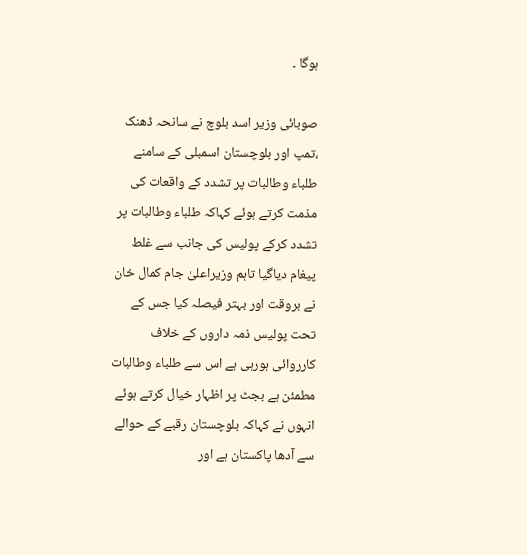ہوگا ۔

صوبائی وزیر اسد بلوچ نے سانحہ ڈھنک ،تمپ اور بلوچستان اسمبلی کے سامنے طلباء وطالبات پر تشدد کے واقعات کی مذمت کرتے ہوئے کہاکہ طلباء وطالبات پر تشدد کرکے پولیس کی جانب سے غلط پیغام دیاگیا تاہم وزیراعلیٰ جام کمال خان نے بروقت اور بہتر فیصلہ کیا جس کے تحت پولیس ذمہ داروں کے خلاف کارروائی ہورہی ہے اس سے طلباء وطالبات مطمئن ہے بجٹ پر اظہار خیال کرتے ہوئے انہوں نے کہاکہ بلوچستان رقبے کے حوالے سے آدھا پاکستان ہے اور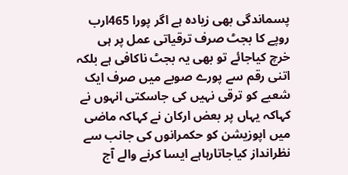پسماندگی بھی زیادہ ہے اگر پورا 465ارب روپے کا بجٹ صرف ترقیاتی عمل پر ہی خرچ کیاجائے تو بھی یہ بجٹ ناکافی ہے بلکہ اتنی رقم سے پورے صوبے میں صرف ایک شعبے کو ترقی نہیں کی جاسکتی انہوں نے کہاکہ یہاں پر بعض ارکان نے کہاکہ ماضی میں اپوزیشن کو حکمرانوں کی جانب سے نظرانداز کیاجاتارہاہے ایسا کرنے والے آج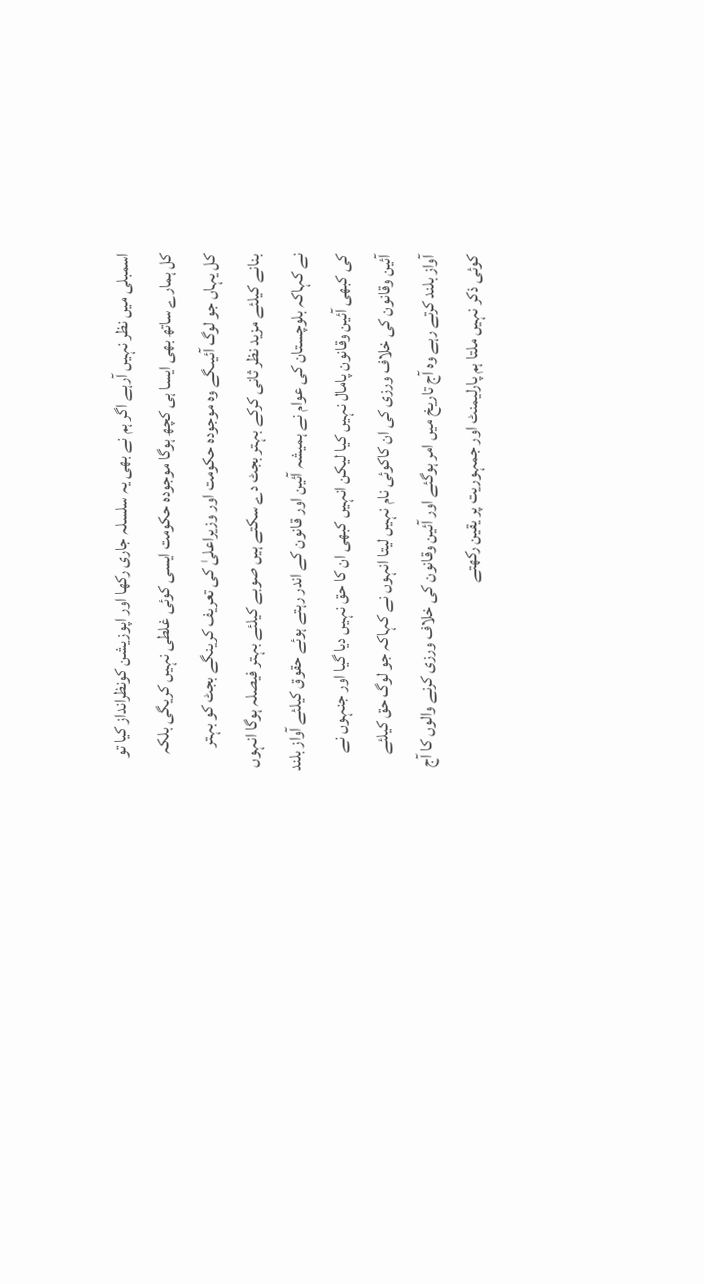اسمبلی میں نظر نہیں آرہے اگر ہم نے بھی یہ سلسلہ جاری رکھا اور اپوزیشن کونظرانداز کیا تو کل ہمارے ساتھ بھی ایسا ہی کچھ ہوگا موجودہ حکومت ایسی کوئی غلطی نہیں کریگی بلکہ کل یہاں جو لوگ آئیںگے وہ موجودہ حکومت اور وزیراعلیٰ کی تعریف کرینگے بجٹ کو بہتر بنانے کیلئے مزید نظر ثانی کرکے بہتر بجٹ دے سکتے ہیں صوبے کیلئے بہتر فیصلہ ہوگا انہوں نے کہاکہ بلوچستان کی عوام نے ہمیشہ آئین اور قانون کے اندر رہتے ہوئے حقوق کیلئے آواز بلند کی کبھی آئین وقانون پامال نہیں کیا لیکن انہیں کبھی ان کا حق نہیں دیا گیا اور جنہوں نے آئین وقانون کی خلاف ورزی کی ان کاکوئی نام نہیں لیتا انہوں نے کہاکہ جو لوگ حق کیلئے آواز بلند کرتے رہے وہ آج تاریخ میں امر ہوگئے اور آئین وقانون کی خلاف ورزی کرنے والوں کا آج کوئی ذکر نہیں ملتا ہم پارلیمنٹ اور جمہوریت پر یقین رکھتے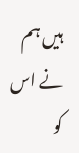ہیں ہم نے اس کو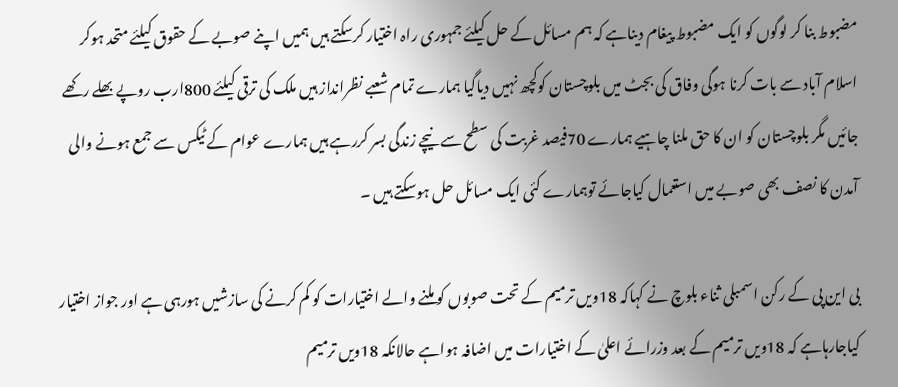مضبوط بنا کر لوگوں کو ایک مضبوط پیغام دیناہے کہ ہم مسائل کے حل کیلئے جمہوری راہ اختیار کرسکتے ہیں ہمیں اپنے صوبے کے حقوق کیلئے متحد ہوکر اسلام آباد سے بات کرنا ہوگی وفاق کی بجٹ میں بلوچستان کوکچھ نہیں دیاگیا ہمارے تمام شعبے نظرانداز ہیں ملک کی ترقی کیلئے 800ارب روپے بھلے رکھے جائیں مگر بلوچستان کو ان کا حق ملنا چاہیے ہمارے 70فیصد غربت کی سطح سے نیچے زندگی بسر کررہے ہیں ہمارے عوام کے ٹیکس سے جمع ہونے والی آمدن کا نصف بھی صوبے میں استعمال کیاجائے توہمارے کئی ایک مسائل حل ہوسکتے ہیں ۔

بی این پی کے رکن اسمبلی ثناء بلوچ نے کہاکہ 18ویں ترمیم کے تحت صوبوں کو ملنے والے اختیارات کو کم کرنے کی سازشیں ہورہی ہے اور جواز اختیار کیاجارہاہے کہ 18ویں ترمیم کے بعد وزرائے اعلیٰ کے اختیارات میں اضافہ ہواہے حالانکہ 18ویں ترمیم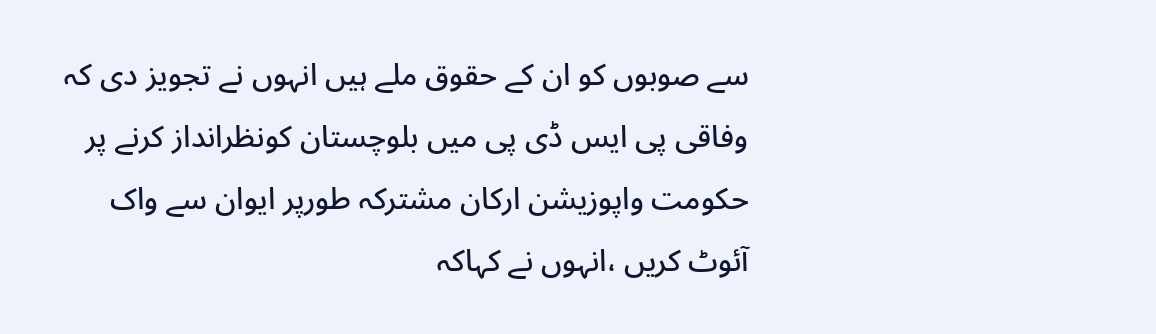سے صوبوں کو ان کے حقوق ملے ہیں انہوں نے تجویز دی کہ وفاقی پی ایس ڈی پی میں بلوچستان کونظرانداز کرنے پر حکومت واپوزیشن ارکان مشترکہ طورپر ایوان سے واک آئوٹ کریں ،انہوں نے کہاکہ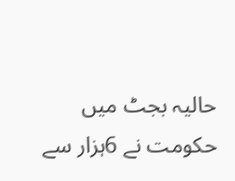حالیہ بجٹ میں حکومت نے 6ہزار سے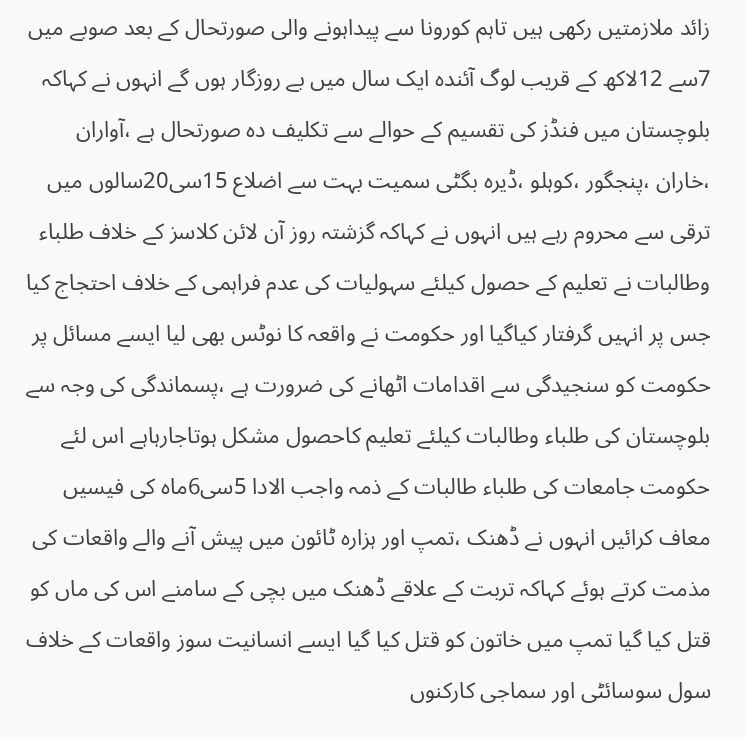زائد ملازمتیں رکھی ہیں تاہم کورونا سے پیداہونے والی صورتحال کے بعد صوبے میں 7سے 12لاکھ کے قریب لوگ آئندہ ایک سال میں بے روزگار ہوں گے انہوں نے کہاکہ بلوچستان میں فنڈز کی تقسیم کے حوالے سے تکلیف دہ صورتحال ہے ،آواران ،خاران ،پنجگور ،کوہلو ،ڈیرہ بگٹی سمیت بہت سے اضلاع 15سی20سالوں میں ترقی سے محروم رہے ہیں انہوں نے کہاکہ گزشتہ روز آن لائن کلاسز کے خلاف طلباء وطالبات نے تعلیم کے حصول کیلئے سہولیات کی عدم فراہمی کے خلاف احتجاج کیا جس پر انہیں گرفتار کیاگیا اور حکومت نے واقعہ کا نوٹس بھی لیا ایسے مسائل پر حکومت کو سنجیدگی سے اقدامات اٹھانے کی ضرورت ہے ،پسماندگی کی وجہ سے بلوچستان کی طلباء وطالبات کیلئے تعلیم کاحصول مشکل ہوتاجارہاہے اس لئے حکومت جامعات کی طلباء طالبات کے ذمہ واجب الادا 5سی6ماہ کی فیسیں معاف کرائیں انہوں نے ڈھنک ،تمپ اور ہزارہ ٹائون میں پیش آنے والے واقعات کی مذمت کرتے ہوئے کہاکہ تربت کے علاقے ڈھنک میں بچی کے سامنے اس کی ماں کو قتل کیا گیا تمپ میں خاتون کو قتل کیا گیا ایسے انسانیت سوز واقعات کے خلاف سول سوسائٹی اور سماجی کارکنوں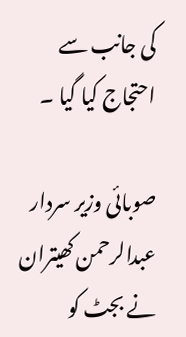کی جانب سے احتجاج کیا گیا ۔

صوبائی وزیر سردار عبدالرحمن کھیتران نے بجٹ کو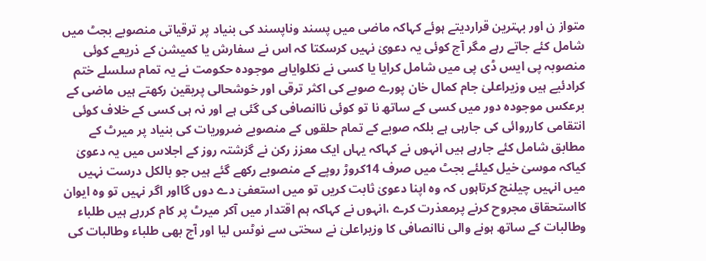متواز ن اور بہترین قراردیتے ہوئے کہاکہ ماضی میں پسند وناپسند کی بنیاد پر ترقیاتی منصوبے بجٹ میں شامل کئے جاتے رہے مگر آج کوئی یہ دعویٰ نہیں کرسکتا کہ اس نے سفارش یا کمیشن کے ذریعے کوئی منصوبہ پی ایس ڈی پی میں شامل کرایا یا کسی نے نکلوایاہے موجودہ حکومت نے یہ تمام سلسلے ختم کرادئیے ہیں وزیراعلیٰ جام کمال خان پورے صوبے کی اکثر ترقی اور خوشحالی پریقین رکھتے ہیں ماضی کے برعکس موجودہ دور میں کسی کے ساتھ نا تو کوئی ناانصافی کی گئی ہے اور نہ ہی کسی کے خلاف کوئی انتقامی کارروائی کی جارہی ہے بلکہ صوبے کے تمام حلقوں کے منصوبے ضروریات کی بنیاد پر میرٹ کے مطابق شامل کئے جارہے ہیں انہوں نے کہاکہ یہاں ایک معزز رکن نے گزشتہ روز کے اجلاس میں یہ دعویٰ کیاکہ موسیٰ خیل کیلئے بجٹ میں صرف 14کروڑ روپے کے منصوبے رکھے گئے ہیں جو بالکل درست نہیں میں انہیں چیلنج کرتاہوں کہ وہ اپنا دعویٰ ثابت کریں تو میں استعفیٰ دے دوں گااور اگر نہیں تو وہ ایوان کااستحقاق مجروح کرنے پرمعذرت کرے ،انہوں نے کہاکہ ہم اقتدار میں آکر میرٹ پر کام کررہے ہیں طلباء وطالبات کے ساتھ ہونے والی ناانصافی کا وزیراعلیٰ نے سختی سے نوٹس لیا اور آج بھی طلباء وطالبات کی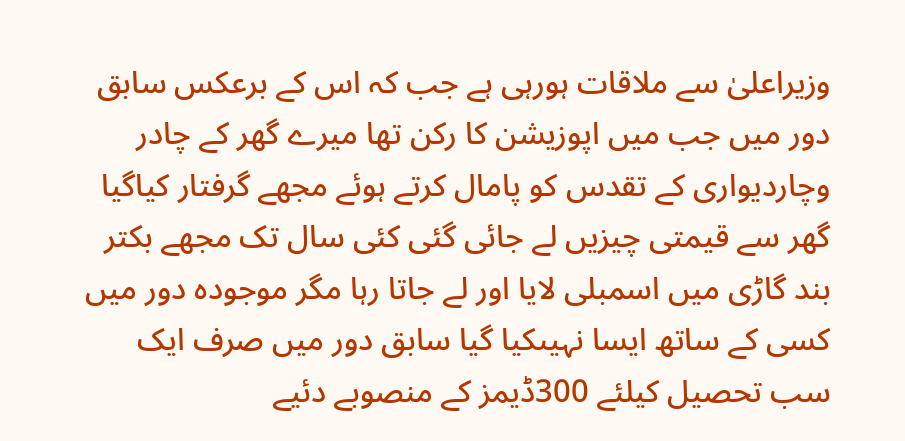وزیراعلیٰ سے ملاقات ہورہی ہے جب کہ اس کے برعکس سابق دور میں جب میں اپوزیشن کا رکن تھا میرے گھر کے چادر وچاردیواری کے تقدس کو پامال کرتے ہوئے مجھے گرفتار کیاگیا گھر سے قیمتی چیزیں لے جائی گئی کئی سال تک مجھے بکتر بند گاڑی میں اسمبلی لایا اور لے جاتا رہا مگر موجودہ دور میں کسی کے ساتھ ایسا نہیںکیا گیا سابق دور میں صرف ایک سب تحصیل کیلئے 300ڈیمز کے منصوبے دئیے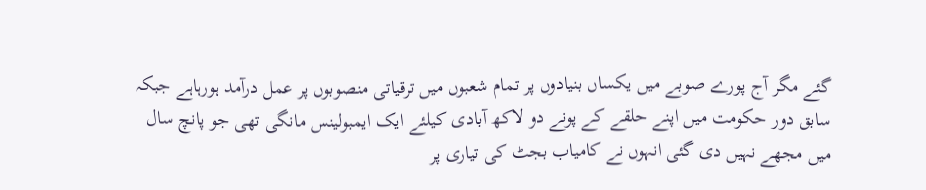گئے مگر آج پورے صوبے میں یکساں بنیادوں پر تمام شعبوں میں ترقیاتی منصوبوں پر عمل درآمد ہورہاہے جبکہ سابق دور حکومت میں اپنے حلقے کے پونے دو لاکھ آبادی کیلئے ایک ایمبولینس مانگی تھی جو پانچ سال میں مجھے نہیں دی گئی انہوں نے کامیاب بجٹ کی تیاری پر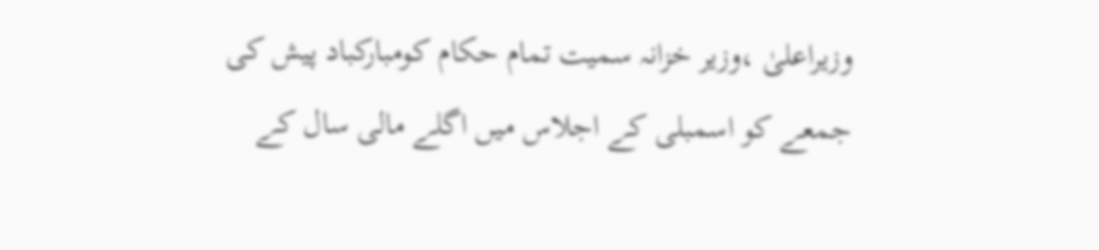وزیراعلیٰ ،وزیر خزانہ سمیت تمام حکام کومبارکباد پیش کی جمعے کو اسمبلی کے اجلاس میں اگلے مالی سال کے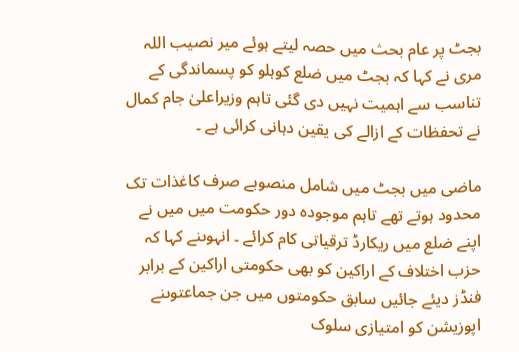بجٹ پر عام بحث میں حصہ لیتے ہوئے میر نصیب اللہ مری نے کہا کہ بجٹ میں ضلع کوہلو کو پسماندگی کے تناسب سے اہمیت نہیں دی گئی تاہم وزیراعلیٰ جام کمال نے تحفظات کے ازالے کی یقین دہانی کرائی ہے ۔

ماضی میں بجٹ میں شامل منصوبے صرف کاغذات تک محدود ہوتے تھے تاہم موجودہ دور حکومت میں میں نے اپنے ضلع میں ریکارڈ ترقیاتی کام کرائے ۔ انہوںنے کہا کہ حزب اختلاف کے اراکین کو بھی حکومتی اراکین کے برابر فنڈز دیئے جائیں سابق حکومتوں میں جن جماعتوںنے اپوزیشن کو امتیازی سلوک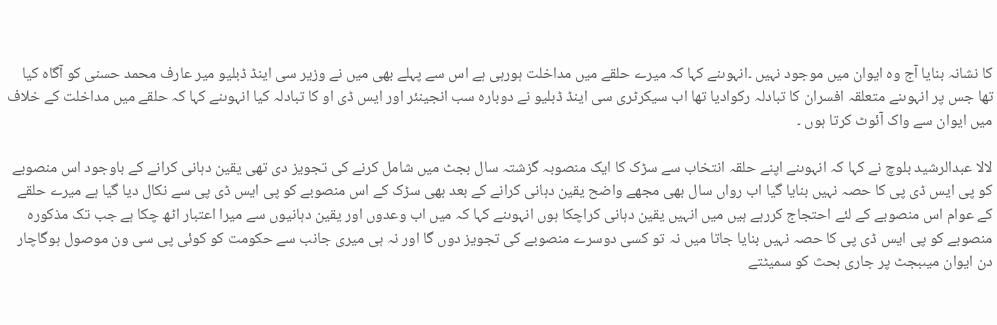کا نشانہ بنایا آج وہ ایوان میں موجود نہیں ۔انہوںنے کہا کہ میرے حلقے میں مداخلت ہورہی ہے اس سے پہلے بھی میں نے وزیر سی اینڈ ڈبلیو میر عارف محمد حسنی کو آگاہ کیا تھا جس پر انہوںنے متعلقہ افسران کا تبادلہ رکوادیا تھا اب سیکرٹری سی اینڈ ڈبلیو نے دوبارہ سب انجینئر اور ایس ڈی او کا تبادلہ کیا انہوںنے کہا کہ حلقے میں مداخلت کے خلاف میں ایوان سے واک آئوٹ کرتا ہوں ۔

لالا عبدالرشید بلوچ نے کہا کہ انہوںنے اپنے حلقہ انتخاب سے سڑک کا ایک منصوبہ گزشتہ سال بجٹ میں شامل کرنے کی تجویز دی تھی یقین دہانی کرانے کے باوجود اس منصوبے کو پی ایس ڈی پی کا حصہ نہیں بنایا گیا اب رواں سال بھی مجھے واضح یقین دہانی کرانے کے بعد بھی سڑک کے اس منصوبے کو پی ایس ڈی پی سے نکال دیا گیا ہے میرے حلقے کے عوام اس منصوبے کے لئے احتجاج کررہے ہیں میں انہیں یقین دہانی کراچکا ہوں انہوںنے کہا کہ میں اب وعدوں اور یقین دہانیوں سے میرا اعتبار اٹھ چکا ہے جب تک مذکورہ منصوبے کو پی ایس ڈی پی کا حصہ نہیں بنایا جاتا میں نہ تو کسی دوسرے منصوبے کی تجویز دوں گا اور نہ ہی میری جانب سے حکومت کو کوئی پی سی ون موصول ہوگاچار دن ایوان میںبجٹ پر جاری بحث کو سمیٹتے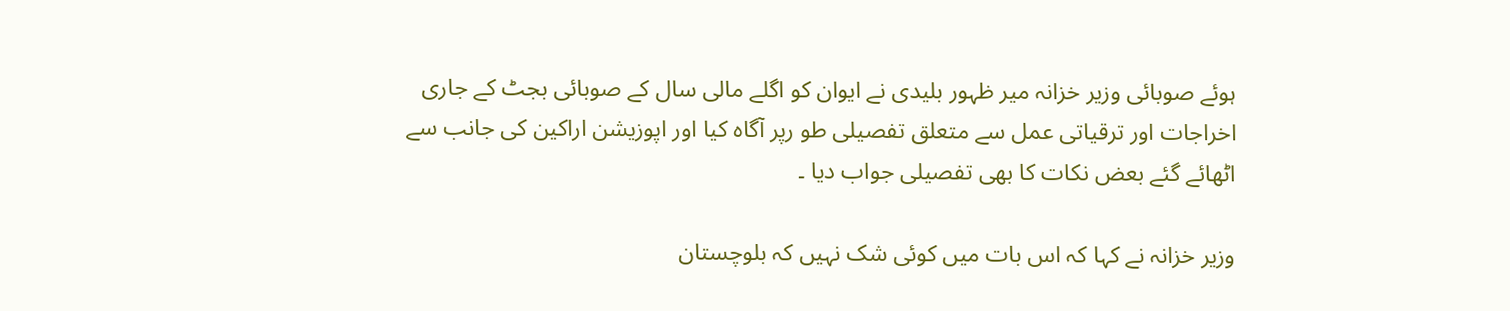ہوئے صوبائی وزیر خزانہ میر ظہور بلیدی نے ایوان کو اگلے مالی سال کے صوبائی بجٹ کے جاری اخراجات اور ترقیاتی عمل سے متعلق تفصیلی طو رپر آگاہ کیا اور اپوزیشن اراکین کی جانب سے اٹھائے گئے بعض نکات کا بھی تفصیلی جواب دیا ۔

وزیر خزانہ نے کہا کہ اس بات میں کوئی شک نہیں کہ بلوچستان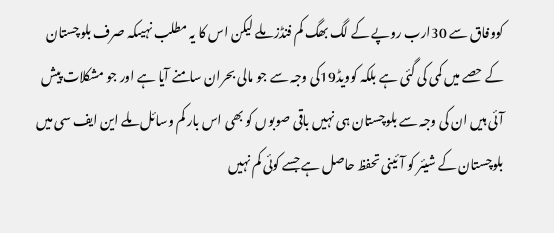کووفاق سے 30ارب روپے کے لگ بھگ کم فنڈز ملے لیکن اس کا یہ مطلب نہیںکہ صرف بلوچستان کے حصے میں کمی کی گئی ہے بلکہ کوویڈ19کی وجہ سے جو مالی بحران سامنے آیا ہے اور جو مشکلات پیش آئی ہیں ان کی وجہ سے بلوچستان ہی نہیں باقی صوبوں کو بھی اس بار کم وسائل ملے این ایف سی میں بلوچستان کے شیئر کو آئینی تحفظ حاصل ہے جسے کوئی کم نہیں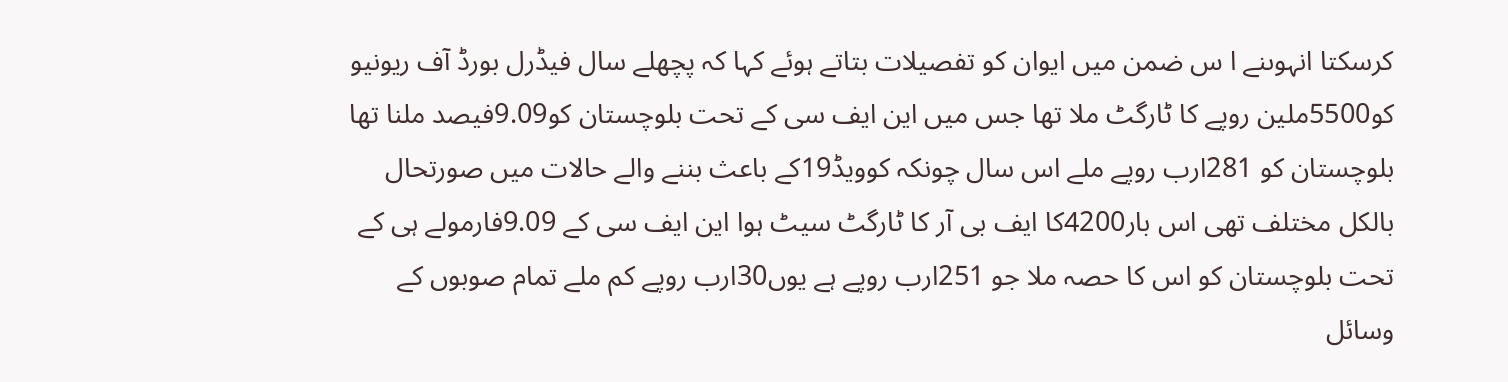کرسکتا انہوںنے ا س ضمن میں ایوان کو تفصیلات بتاتے ہوئے کہا کہ پچھلے سال فیڈرل بورڈ آف ریونیو کو5500ملین روپے کا ٹارگٹ ملا تھا جس میں این ایف سی کے تحت بلوچستان کو9.09فیصد ملنا تھا بلوچستان کو 281ارب روپے ملے اس سال چونکہ کوویڈ19کے باعث بننے والے حالات میں صورتحال بالکل مختلف تھی اس بار4200کا ایف بی آر کا ٹارگٹ سیٹ ہوا این ایف سی کے 9.09فارمولے ہی کے تحت بلوچستان کو اس کا حصہ ملا جو 251ارب روپے ہے یوں30ارب روپے کم ملے تمام صوبوں کے وسائل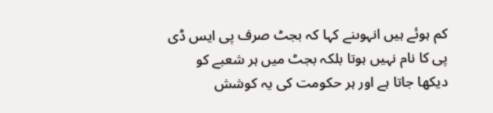کم ہوئے ہیں انہوںنے کہا کہ بجٹ صرف پی ایس ڈی پی کا نام نہیں ہوتا بلکہ بجٹ میں ہر شعبے کو دیکھا جاتا ہے اور ہر حکومت کی یہ کوشش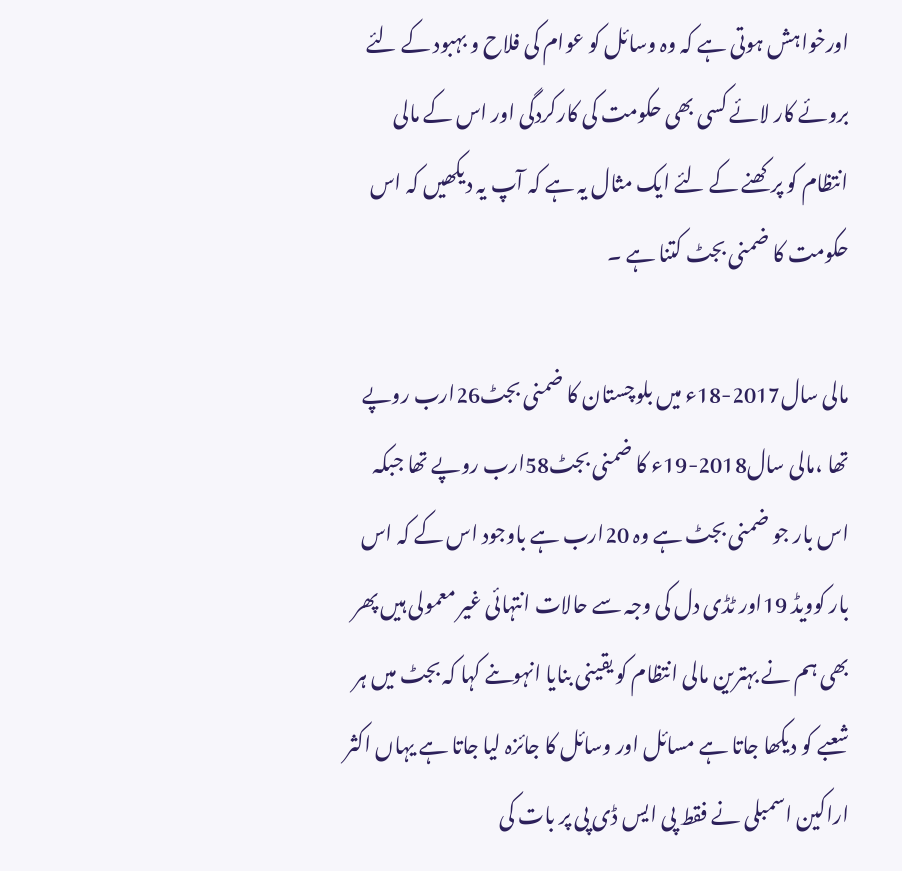اورخواہش ہوتی ہے کہ وہ وسائل کو عوام کی فلاح و بہبود کے لئے بروئے کار لائے کسی بھی حکومت کی کارکردگی اور اس کے مالی انتظام کو پرکھنے کے لئے ایک مثال یہ ہے کہ آپ یہ دیکھیں کہ اس حکومت کا ضمنی بجٹ کتنا ہے ۔

مالی سال2017-18ء میں بلوچستان کا ضمنی بجٹ26ارب روپے تھا ،مالی سال2018-19ء کا ضمنی بجٹ58ارب روپے تھا جبکہ اس بار جو ضمنی بجٹ ہے وہ 20ارب ہے باوجود اس کے کہ اس بار کوویڈ 19اور ٹڈی دل کی وجہ سے حالات انتہائی غیر معمولی ہیں پھر بھی ہم نے بہترین مالی انتظام کو یقینی بنایا انہوںنے کہا کہ بجٹ میں ہر شعبے کو دیکھا جاتا ہے مسائل اور وسائل کا جائزہ لیا جاتا ہے یہاں اکثر اراکین اسمبلی نے فقط پی ایس ڈی پی پر بات کی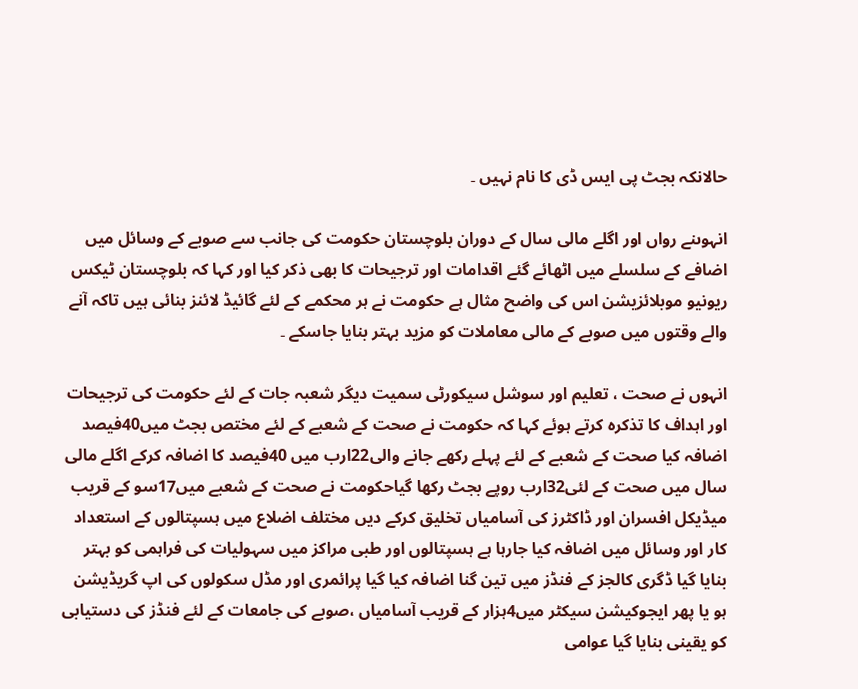حالانکہ بجٹ پی ایس ڈی کا نام نہیں ۔

انہوںنے رواں اور اگلے مالی سال کے دوران بلوچستان حکومت کی جانب سے صوبے کے وسائل میں اضافے کے سلسلے میں اٹھائے گئے اقدامات اور ترجیحات کا بھی ذکر کیا اور کہا کہ بلوچستان ٹیکس ریونیو موبلائزیشن اس کی واضح مثال ہے حکومت نے ہر محکمے کے لئے گائیڈ لائنز بنائی ہیں تاکہ آنے والے وقتوں میں صوبے کے مالی معاملات کو مزید بہتر بنایا جاسکے ۔

انہوں نے صحت ، تعلیم اور سوشل سیکورٹی سمیت دیگر شعبہ جات کے لئے حکومت کی ترجیحات اور اہداف کا تذکرہ کرتے ہوئے کہا کہ حکومت نے صحت کے شعبے کے لئے مختص بجٹ میں40فیصد اضافہ کیا صحت کے شعبے کے لئے پہلے رکھے جانے والی22ارب میں 40فیصد کا اضافہ کرکے اگلے مالی سال میں صحت کے لئی32ارب روپے بجٹ رکھا گیاحکومت نے صحت کے شعبے میں17سو کے قریب میڈیکل افسران اور ڈاکٹرز کی آسامیاں تخلیق کرکے دیں مختلف اضلاع میں ہسپتالوں کے استعداد کار اور وسائل میں اضافہ کیا جارہا ہے ہسپتالوں اور طبی مراکز میں سہولیات کی فراہمی کو بہتر بنایا گیا ڈگری کالجز کے فنڈز میں تین گنا اضافہ کیا گیا پرائمری اور مڈل سکولوں کی اپ گریڈیشن ہو یا پھر ایجوکیشن سیکٹر میں4ہزار کے قریب آسامیاں ،صوبے کی جامعات کے لئے فنڈز کی دستیابی کو یقینی بنایا گیا عوامی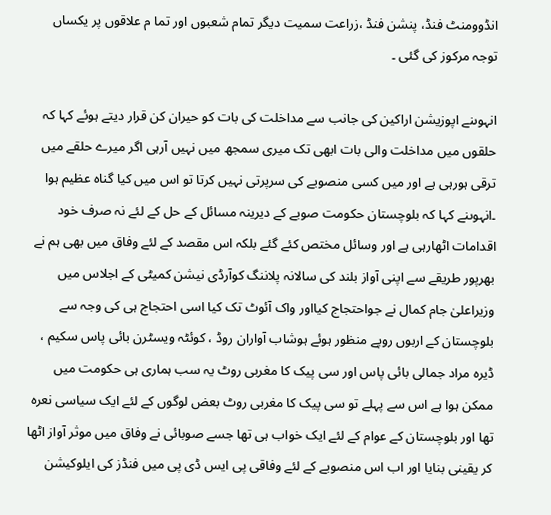انڈوومنٹ فنڈ، پنشن فنڈ ،زراعت سمیت دیگر تمام شعبوں اور تما م علاقوں پر یکساں توجہ مرکوز کی گئی ۔

انہوںنے اپوزیشن اراکین کی جانب سے مداخلت کی بات کو حیران کن قرار دیتے ہوئے کہا کہ حلقوں میں مداخلت والی بات ابھی تک میری سمجھ میں نہیں آرہی اگر میرے حلقے میں ترقی ہورہی ہے اور میں کسی منصوبے کی سرپرتی نہیں کرتا تو اس میں کیا گناہ عظیم ہوا ۔انہوںنے کہا کہ بلوچستان حکومت صوبے کے دیرینہ مسائل کے حل کے لئے نہ صرف خود اقدامات اٹھارہی ہے اور وسائل مختص کئے گئے بلکہ اس مقصد کے لئے وفاق میں بھی ہم نے بھرپور طریقے سے اپنی آواز بلند کی سالانہ پلاننگ کوآرڈی نیشن کمیٹی کے اجلاس میں وزیراعلیٰ جام کمال نے جواحتجاج کیااور واک آئوٹ تک کیا اسی احتجاج ہی کی وجہ سے بلوچستان کے اربوں روپے منظور ہوئے ہوشاب آواران روڈ ، کوئٹہ ویسٹرن بائی پاس سکیم ، ڈیرہ مراد جمالی بائی پاس اور سی پیک کا مغربی روٹ یہ سب ہماری ہی حکومت میں ممکن ہوا ہے اس سے پہلے تو سی پیک کا مغربی روٹ بعض لوگوں کے لئے ایک سیاسی نعرہ تھا اور بلوچستان کے عوام کے لئے ایک خواب ہی تھا جسے صوبائی نے وفاق میں موثر آواز اٹھا کر یقینی بنایا اور اب اس منصوبے کے لئے وفاقی پی ایس ڈی پی میں فنڈز کی ایلوکیشن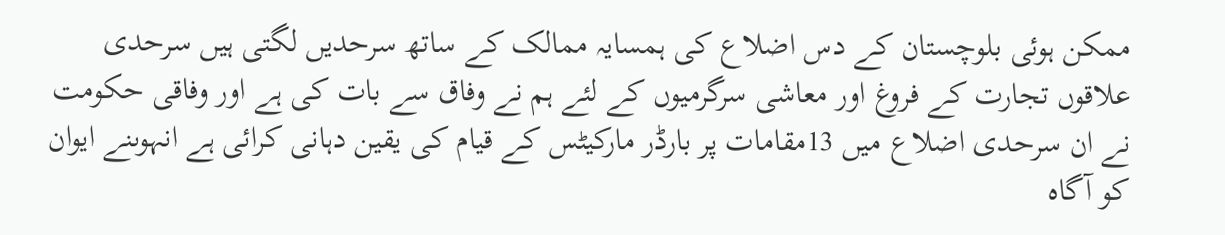ممکن ہوئی بلوچستان کے دس اضلاع کی ہمسایہ ممالک کے ساتھ سرحدیں لگتی ہیں سرحدی علاقوں تجارت کے فروغ اور معاشی سرگرمیوں کے لئے ہم نے وفاق سے بات کی ہے اور وفاقی حکومت نے ان سرحدی اضلاع میں 13مقامات پر بارڈر مارکیٹس کے قیام کی یقین دہانی کرائی ہے انہوںنے ایوان کو آگاہ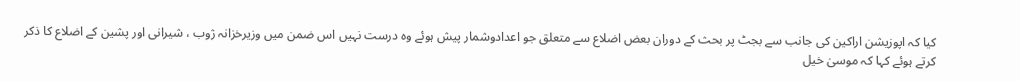کیا کہ اپوزیشن اراکین کی جانب سے بجٹ پر بحث کے دوران بعض اضلاع سے متعلق جو اعدادوشمار پیش ہوئے وہ درست نہیں اس ضمن میں وزیرخزانہ ژوب ، شیرانی اور پشین کے اضلاع کا ذکر کرتے ہوئے کہا کہ موسیٰ خیل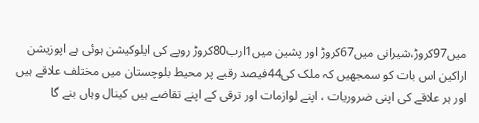میں97کروڑ،شیرانی میں67کروڑ اور پشین میں1ارب80کروڑ روپے کی ایلوکیشن ہوئی ہے اپوزیشن اراکین اس بات کو سمجھیں کہ ملک کی44فیصد رقبے پر محیط بلوچستان میں مختلف علاقے ہیں اور ہر علاقے کی اپنی ضروریات ، اپنے لوازمات اور ترقی کے اپنے تقاضے ہیں کینال وہاں بنے گا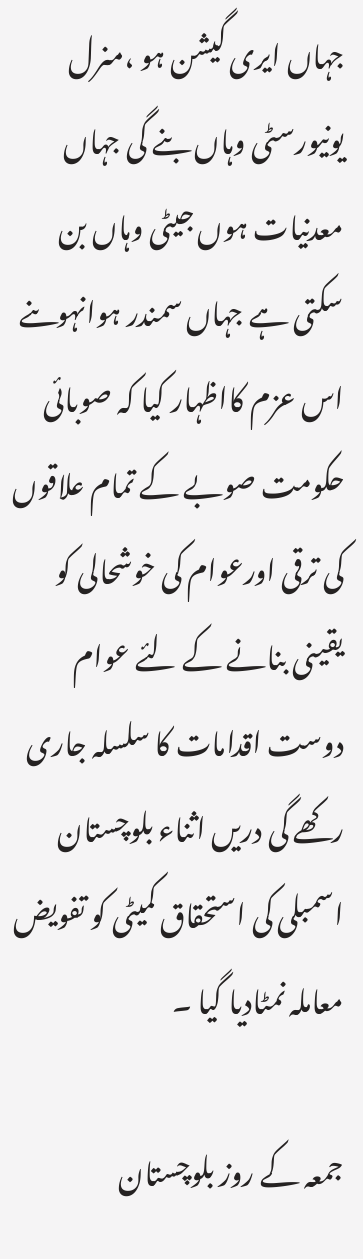جہاں ایری گیشن ہو ،منرل یونیورسٹی وہاں بنے گی جہاں معدنیات ہوں جیٹی وہاں بن سکتی ہے جہاں سمندر ہوانہوںنے اس عزم کااظہار کیا کہ صوبائی حکومت صوبے کے تمام علاقوں کی ترقی اورعوام کی خوشحالی کو یقینی بنانے کے لئے عوام دوست اقدامات کا سلسلہ جاری رکھے گی دریں اثناء بلوچستان اسمبلی کی استحقاق کمیٹی کو تفویض معاملہ نمٹادیا گیا ۔

جمعہ کے روز بلوچستان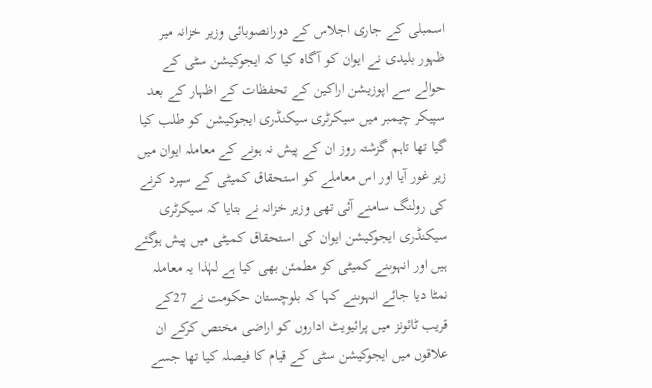اسمبلی کے جاری اجلاس کے دورانصوبائی وزیر خزانہ میر ظہور بلیدی نے ایوان کو آگاہ کیا کہ ایجوکیشن سٹی کے حوالے سے اپوزیشن اراکین کے تحفظات کے اظہار کے بعد سپیکر چیمبر میں سیکرٹری سیکنڈری ایجوکیشن کو طلب کیا گیا تھا تاہم گزشتہ روز ان کے پیش نہ ہونے کے معاملہ ایوان میں زیر غور آیا اور اس معاملے کو استحقاق کمیٹی کے سپرد کرنے کی رولنگ سامنے آئی تھی وزیر خزانہ نے بتایا کہ سیکرٹری سیکنڈری ایجوکیشن ایوان کی استحقاق کمیٹی میں پیش ہوگئے ہیں اور انہوںنے کمیٹی کو مطمئن بھی کیا ہے لہٰذا یہ معاملہ نمٹا دیا جائے انہوںنے کہا کہ بلوچستان حکومت نے 27کے قریب ٹائونز میں پرائیویٹ اداروں کو اراضی مختص کرکے ان علاقوں میں ایجوکیشن سٹی کے قیام کا فیصلہ کیا تھا جسے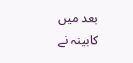بعد میں کابینہ نے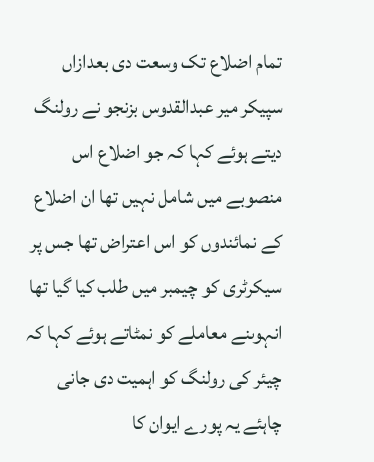تمام اضلاع تک وسعت دی بعدازاں سپیکر میر عبدالقدوس بزنجو نے رولنگ دیتے ہوئے کہا کہ جو اضلاع اس منصوبے میں شامل نہیں تھا ان اضلاع کے نمائندوں کو اس اعتراض تھا جس پر سیکرٹری کو چیمبر میں طلب کیا گیا تھا انہوںنے معاملے کو نمٹاتے ہوئے کہا کہ چیئر کی رولنگ کو اہمیت دی جانی چاہئے یہ پورے ایوان کا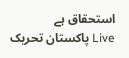استحقاق ہے
Live پاکستان تحریک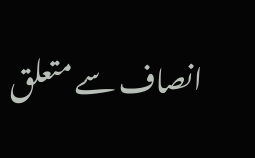انصاف سے متعلق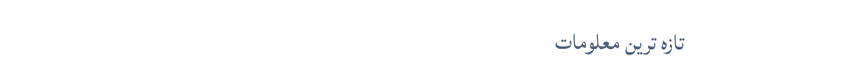تازہ ترین معلومات